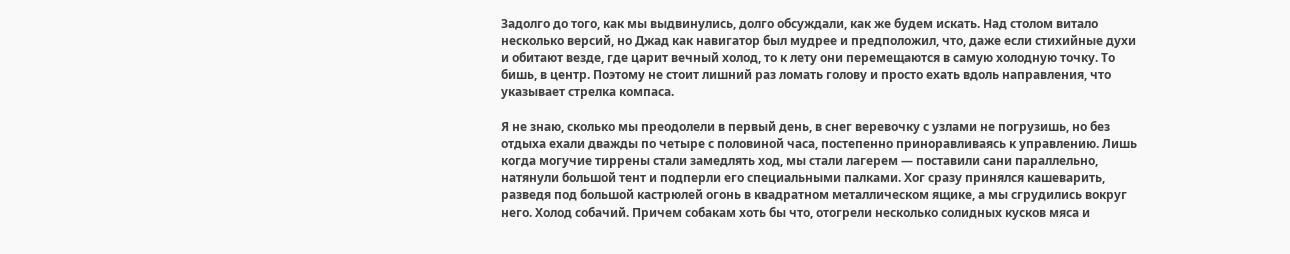Задолго до того, как мы выдвинулись, долго обсуждали, как же будем искать. Над столом витало несколько версий, но Джад как навигатор был мудрее и предположил, что, даже если стихийные духи и обитают везде, где царит вечный холод, то к лету они перемещаются в самую холодную точку. То бишь, в центр. Поэтому не стоит лишний раз ломать голову и просто ехать вдоль направления, что указывает стрелка компаса.

Я не знаю, сколько мы преодолели в первый день, в снег веревочку с узлами не погрузишь, но без отдыха ехали дважды по четыре с половиной часа, постепенно приноравливаясь к управлению. Лишь когда могучие тиррены стали замедлять ход, мы стали лагерем — поставили сани параллельно, натянули большой тент и подперли его специальными палками. Хог сразу принялся кашеварить, разведя под большой кастрюлей огонь в квадратном металлическом ящике, а мы сгрудились вокруг него. Холод собачий. Причем собакам хоть бы что, отогрели несколько солидных кусков мяса и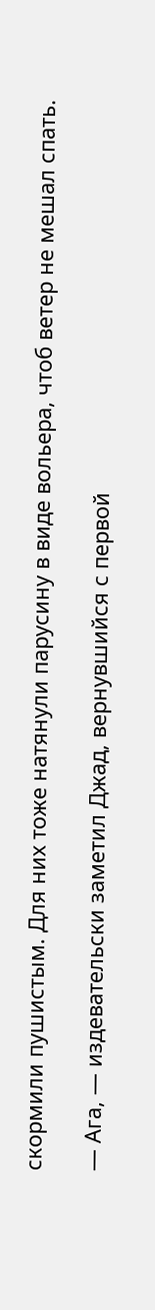скормили пушистым. Для них тоже натянули парусину в виде вольера, чтоб ветер не мешал спать.

— Ага, — издевательски заметил Джад, вернувшийся с первой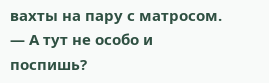вахты на пару с матросом. — А тут не особо и поспишь?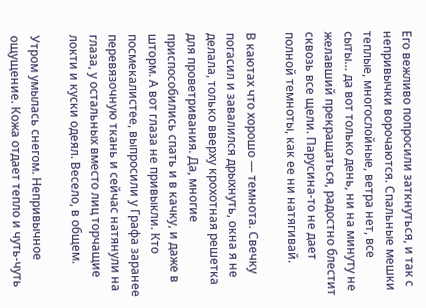Его вежливо попросили заткнуться, и так с непривычки ворочаются. Спальные мешки теплые, многослойные, ветра нет, все сыты… да вот только день, ни на минуту не желавший прекращаться, радостно блестит сквозь все щели. Парусина-то не дает полной темноты, как ее ни натягивай.

В каютах что хорошо — темнота. Свечку погасил и завалился дрыхнуть, окна я не делала, только вверху крохотная решетка для проветривания. Да, многие приспособились спать и в качку, и даже в шторм. А вот глаза не привыкли. Кто посмекалистее, выпросили у Графа заранее перевязочную ткань и сейчас натянули на глаза, у остальных вместо лиц торчащие локти и куски одеял. Весело, в общем.

Утром умылась снегом. Непривычное ощущение. Кожа отдает тепло и чуть-чуть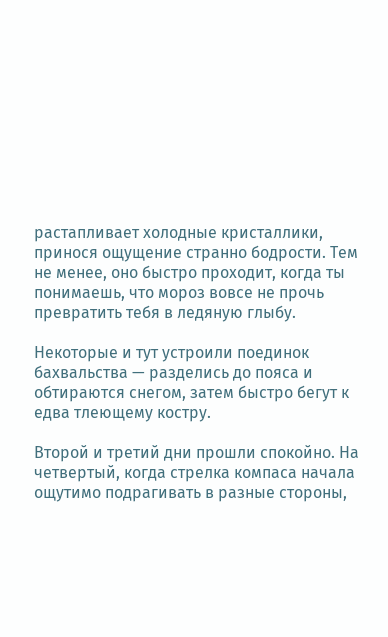растапливает холодные кристаллики, принося ощущение странно бодрости. Тем не менее, оно быстро проходит, когда ты понимаешь, что мороз вовсе не прочь превратить тебя в ледяную глыбу.

Некоторые и тут устроили поединок бахвальства — разделись до пояса и обтираются снегом, затем быстро бегут к едва тлеющему костру.

Второй и третий дни прошли спокойно. На четвертый, когда стрелка компаса начала ощутимо подрагивать в разные стороны,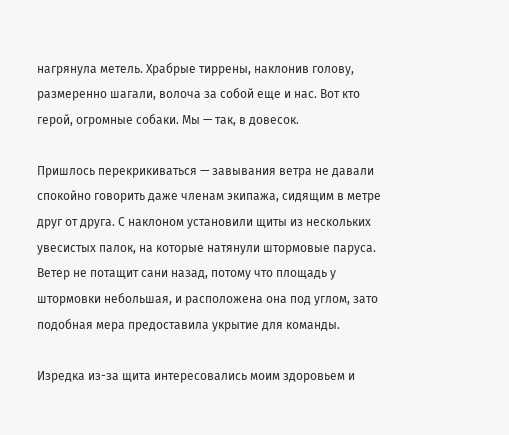нагрянула метель. Храбрые тиррены, наклонив голову, размеренно шагали, волоча за собой еще и нас. Вот кто герой, огромные собаки. Мы — так, в довесок.

Пришлось перекрикиваться — завывания ветра не давали спокойно говорить даже членам экипажа, сидящим в метре друг от друга. С наклоном установили щиты из нескольких увесистых палок, на которые натянули штормовые паруса. Ветер не потащит сани назад, потому что площадь у штормовки небольшая, и расположена она под углом, зато подобная мера предоставила укрытие для команды.

Изредка из-за щита интересовались моим здоровьем и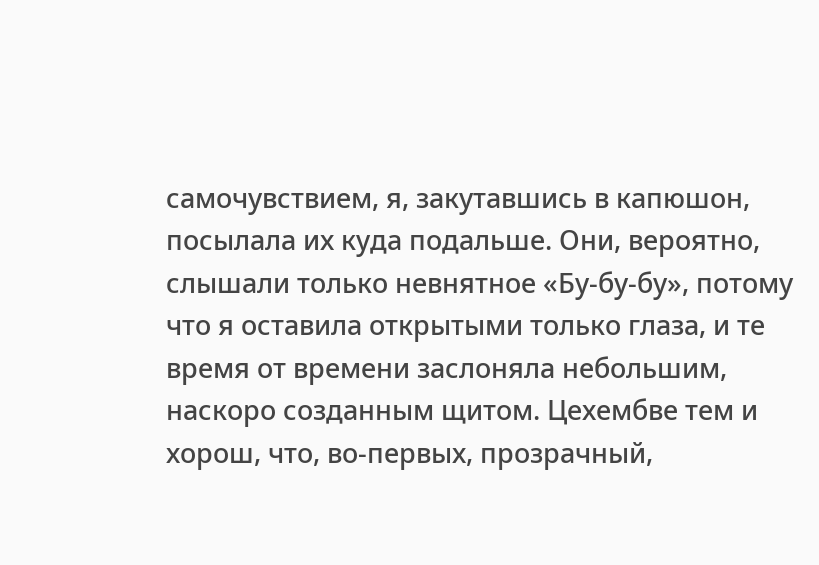самочувствием, я, закутавшись в капюшон, посылала их куда подальше. Они, вероятно, слышали только невнятное «Бу-бу-бу», потому что я оставила открытыми только глаза, и те время от времени заслоняла небольшим, наскоро созданным щитом. Цехембве тем и хорош, что, во-первых, прозрачный,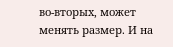во-вторых, может менять размер. И на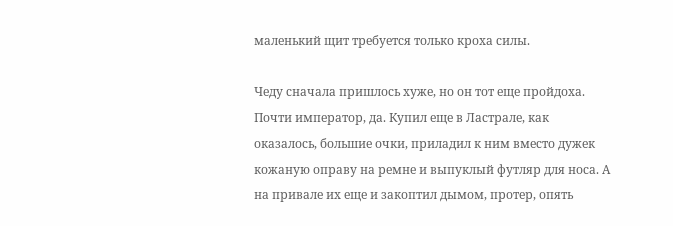маленький щит требуется только кроха силы.

Чеду сначала пришлось хуже, но он тот еще пройдоха. Почти император, да. Купил еще в Ластрале, как оказалось, большие очки, приладил к ним вместо дужек кожаную оправу на ремне и выпуклый футляр для носа. А на привале их еще и закоптил дымом, протер, опять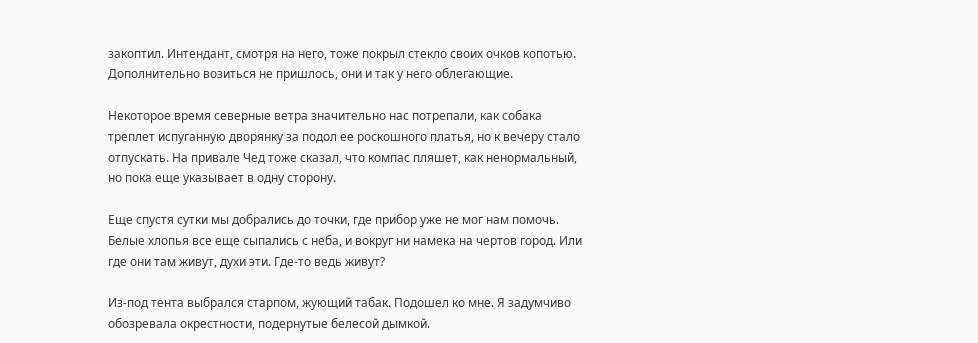закоптил. Интендант, смотря на него, тоже покрыл стекло своих очков копотью. Дополнительно возиться не пришлось, они и так у него облегающие.

Некоторое время северные ветра значительно нас потрепали, как собака треплет испуганную дворянку за подол ее роскошного платья, но к вечеру стало отпускать. На привале Чед тоже сказал, что компас пляшет, как ненормальный, но пока еще указывает в одну сторону.

Еще спустя сутки мы добрались до точки, где прибор уже не мог нам помочь. Белые хлопья все еще сыпались с неба, и вокруг ни намека на чертов город. Или где они там живут, духи эти. Где-то ведь живут?

Из-под тента выбрался старпом, жующий табак. Подошел ко мне. Я задумчиво обозревала окрестности, подернутые белесой дымкой.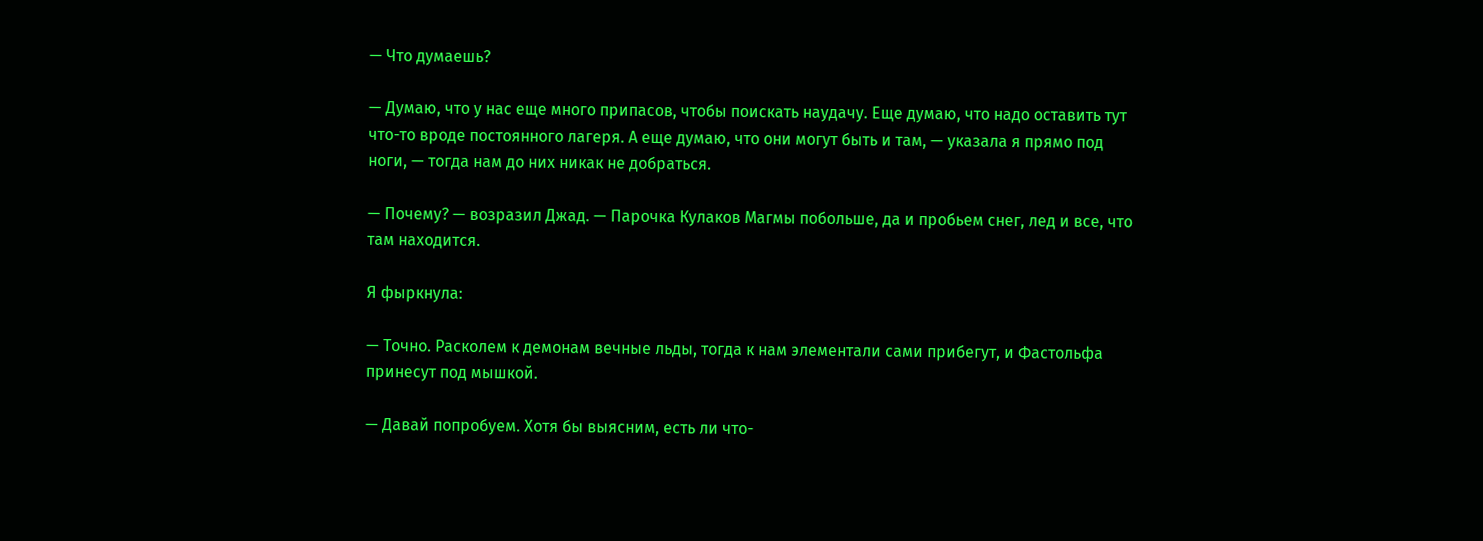— Что думаешь?

— Думаю, что у нас еще много припасов, чтобы поискать наудачу. Еще думаю, что надо оставить тут что-то вроде постоянного лагеря. А еще думаю, что они могут быть и там, — указала я прямо под ноги, — тогда нам до них никак не добраться.

— Почему? — возразил Джад. — Парочка Кулаков Магмы побольше, да и пробьем снег, лед и все, что там находится.

Я фыркнула:

— Точно. Расколем к демонам вечные льды, тогда к нам элементали сами прибегут, и Фастольфа принесут под мышкой.

— Давай попробуем. Хотя бы выясним, есть ли что-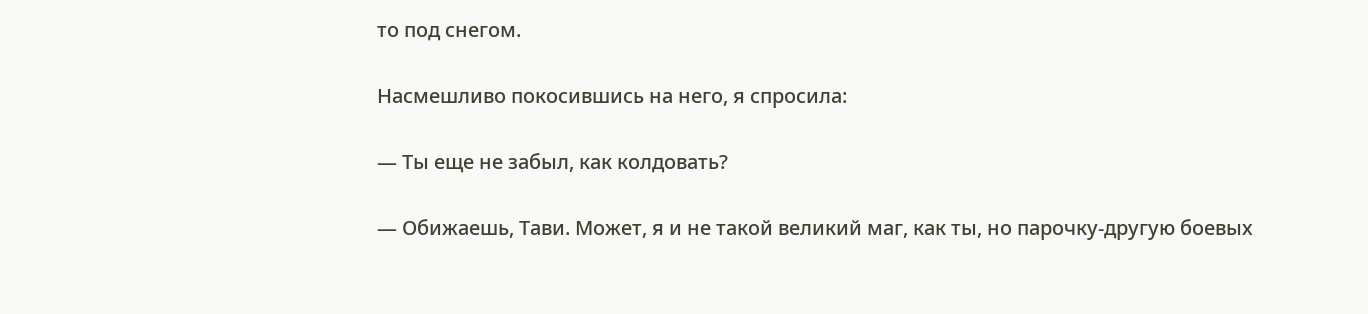то под снегом.

Насмешливо покосившись на него, я спросила:

— Ты еще не забыл, как колдовать?

— Обижаешь, Тави. Может, я и не такой великий маг, как ты, но парочку-другую боевых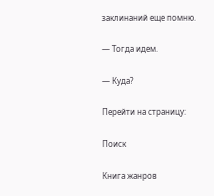заклинаний еще помню.

— Тогда идем.

— Куда?

Перейти на страницу:

Поиск

Книга жанров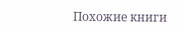Похожие книги